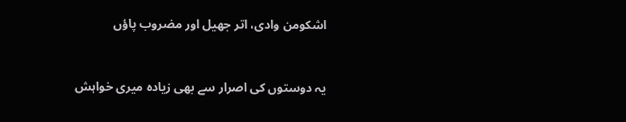اشکومن وادی، اتر جھیل اور مضروب پاؤں


یہ دوستوں کی اصرار سے بھی زیادہ میری خواہش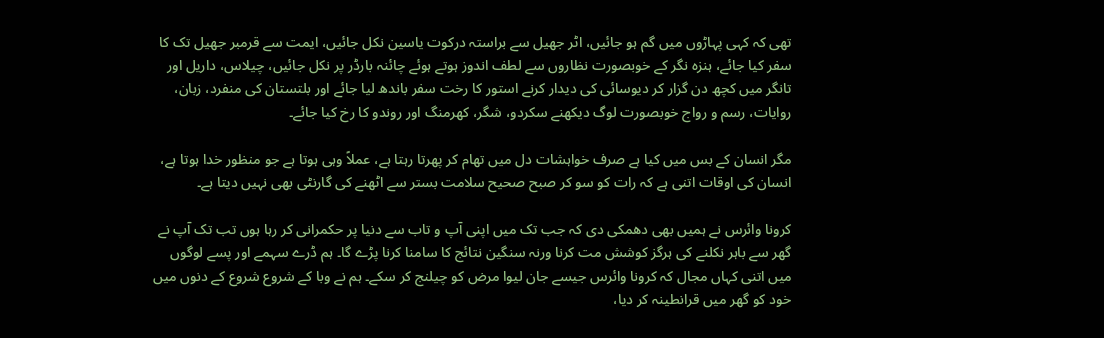تھی کہ کہی پہاڑوں میں گم ہو جائیں، اٹر جھیل سے براستہ درکوت یاسین نکل جائیں، ایمت سے قرمبر جھیل تک کا سفر کیا جائے، ہنزہ نگر کے خوبصورت نظاروں سے لطف اندوز ہوتے ہوئے چائنہ بارڈر پر نکل جائیں، چیلاس، داریل اور تانگر میں کچھ دن گزار کر دیوسائی کی دیدار کرنے استور کا رخت سفر باندھ لیا جائے اور بلتستان کی منفرد، زبان، روایات، رسم و رواج خوبصورت لوگ دیکھنے سکردو، شگر، کھرمنگ اور روندو کا رخ کیا جائے۔

مگر انسان کے بس میں کیا ہے صرف خواہشات دل میں تھام کر پھرتا رہتا ہے، عملاً وہی ہوتا ہے جو منظور خدا ہوتا ہے، انسان کی اوقات اتنی ہے کہ رات کو سو کر صبح صحیح سلامت بستر سے اٹھنے کی گارنٹی بھی نہیں دیتا ہے۔

کرونا وائرس نے ہمیں بھی دھمکی دی کہ جب تک میں اپنی آپ و تاب سے دنیا پر حکمرانی کر رہا ہوں تب تک آپ نے گھر سے باہر نکلنے کی ہرگز کوشش مت کرنا ورنہ سنگین نتائج کا سامنا کرنا پڑے گا۔ ہم ڈرے سہمے اور پسے لوگوں میں اتنی کہاں مجال کہ کرونا وائرس جیسے جان لیوا مرض کو چیلنج کر سکے۔ ہم نے وبا کے شروع شروع کے دنوں میں خود کو گھر میں قرانطینہ کر دیا،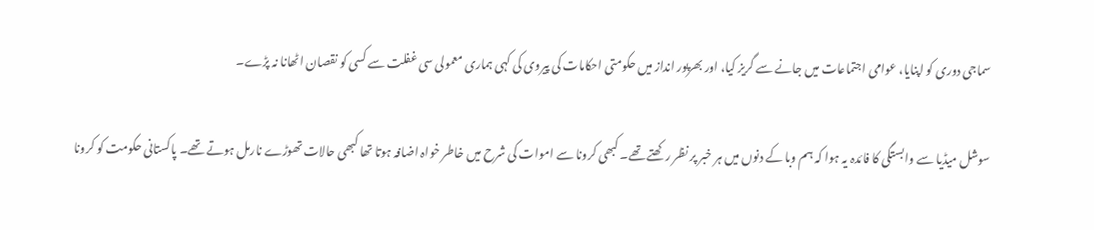سماجی دوری کو اپنایا، عوامی اجتماعات میں جانے سے گریز کیا، اور بھرپور انداز میں حکومتی احکامات کی پیروی کی کہی ہماری معمولی سی غفلت سے کسی کو نقصان اٹھانا نہ پڑے۔

سوشل میڈیا سے وابستگی کا فائدہ یہ ہوا کہ ہم وبا کے دنوں میں ہر خبر پر نظر رکھتے تھے۔ کبھی کرونا سے اموات کی شرح میں خاطر خواہ اضافہ ہوتا تھا کبھی حالات تھوڑے نارمل ہوتے تھے۔ پاکستانی حکومت کو کرونا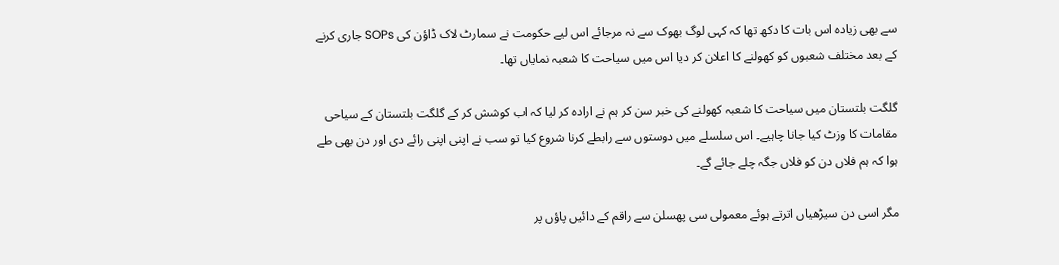سے بھی زیادہ اس بات کا دکھ تھا کہ کہی لوگ بھوک سے نہ مرجائے اس لیے حکومت نے سمارٹ لاک ڈاؤن کی SOPs جاری کرنے کے بعد مختلف شعبوں کو کھولنے کا اعلان کر دیا اس میں سیاحت کا شعبہ نمایاں تھا۔

گلگت بلتستان میں سیاحت کا شعبہ کھولنے کی خبر سن کر ہم نے ارادہ کر لیا کہ اب کوشش کر کے گلگت بلتستان کے سیاحی مقامات کا وزٹ کیا جانا چاہیے۔ اس سلسلے میں دوستوں سے رابطے کرنا شروع کیا تو سب نے اپنی اپنی رائے دی اور دن بھی طے ہوا کہ ہم فلاں دن کو فلاں جگہ چلے جائے گے۔

مگر اسی دن سیڑھیاں اترتے ہوئے معمولی سی پھسلن سے راقم کے دائیں پاؤں پر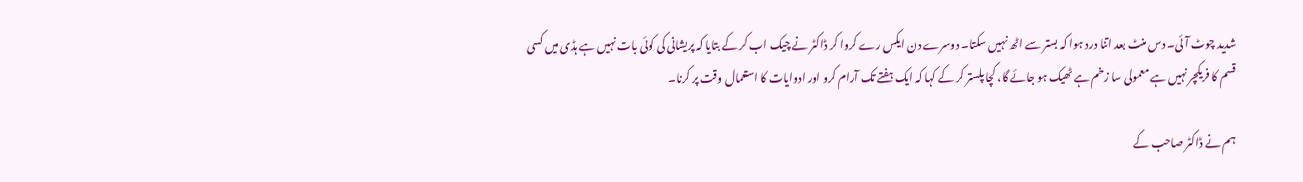شدید چوٹ آئی۔ دس منٹ بعد اتنا درد ہوا کہ بستر سے اٹھ نہیں سکتا۔ دوسرے دن ایکس رے کروا کر ڈاکٹر نے چیک اب کر کے بتایا کہ پریشانی کی کوئی بات نہیں ہے ہڈی میں کسی قسم کا فریکچر نہیں ہے معمولی سا زخم ہے ٹھیک ہو جائے گا، کچا پلستر کر کے کہا کہ ایک ہفتے تک آرام کرو اور ادوایات کا استعمال وقت پر کرنا۔

ہم نے ڈاکٹر صاحب کے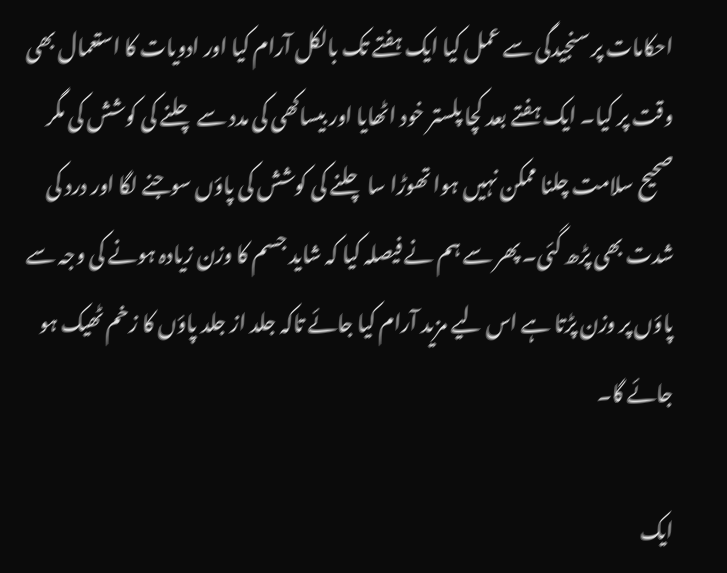احکامات پر سنجیدگی سے عمل کیا ایک ہفتے تک بالکل آرام کیا اور ادویات کا استعمال بھی وقت پر کیا۔ ایک ہفتے بعد کچا پلستر خود اٹھایا اور بیساکھی کی مدد سے چلنے کی کوشش کی مگر صحیح سلامت چلنا ممکن نہیں ہوا تھوڑا سا چلنے کی کوشش کی پاؤں سوجنے لگا اور درد کی شدت بھی پڑھ گئی۔ پھر سے ہم نے فیصلہ کیا کہ شاید جسم کا وزن زیادہ ہونے کی وجہ سے پاؤں پر وزن پڑتا ہے اس لیے مزید آرام کیا جائے تاکہ جلد از جلد پاؤں کا زخم ٹھیک ہو جائے گا۔

ایک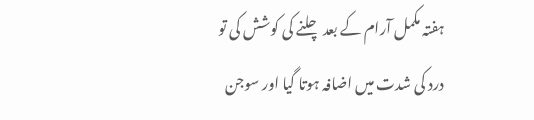ہفتہ مکمل آرام کے بعد چلنے کی کوشش کی تو درد کی شدت میں اضافہ ہوتا گیا اور سوجن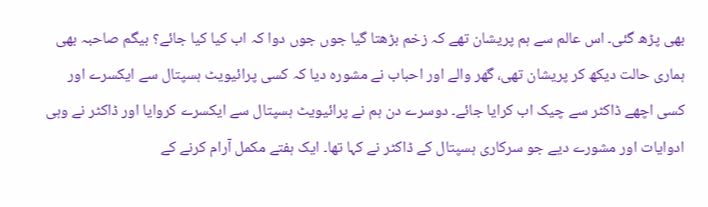بھی پڑھ گئی۔ اس عالم سے ہم پریشان تھے کہ زخم بڑھتا گیا جوں جوں دوا کہ اب کیا کیا جائے؟ بیگم صاحبہ بھی ہماری حالت دیکھ کر پریشان تھی، گھر والے اور احباب نے مشورہ دیا کہ کسی پرائیویٹ ہسپتال سے ایکسرے اور کسی اچھے ڈاکٹر سے چیک اب کرایا جائے۔ دوسرے دن ہم نے پرائیویٹ ہسپتال سے ایکسرے کروایا اور ڈاکٹر نے وہی ادوایات اور مشورے دیے جو سرکاری ہسپتال کے ڈاکٹر نے کہا تھا۔ ایک ہفتے مکمل آرام کرنے کے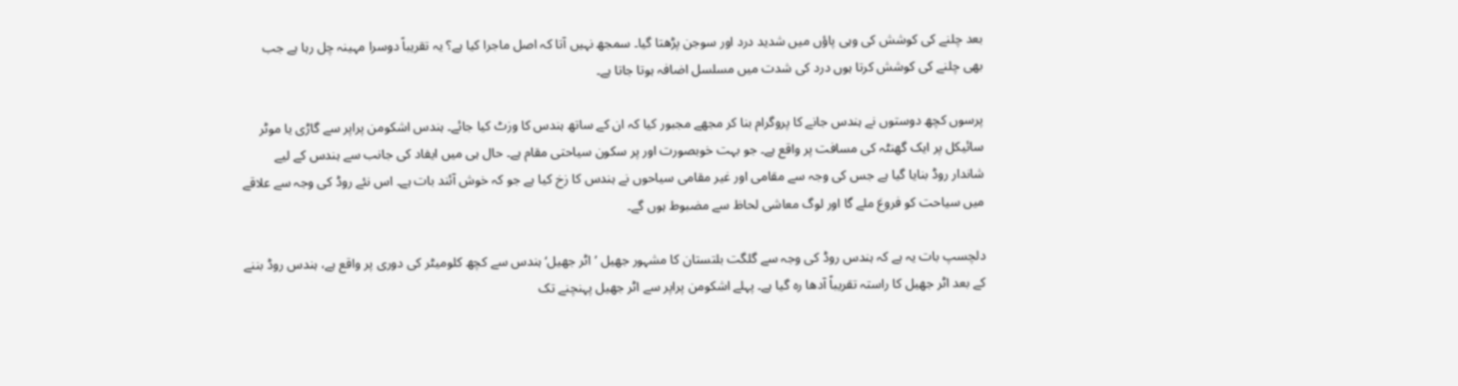بعد چلنے کی کوشش کی وہی پاؤں میں شدید درد اور سوجن پڑھتا گیا۔ سمجھ نہیں آتا کہ اصل ماجرا کیا ہے؟ یہ تقریباً دوسرا مہینہ چل رہا ہے جب بھی چلنے کی کوشش کرتا ہوں درد کی شدت میں مسلسل اضافہ ہوتا جاتا ہے۔

پرسوں کچھ دوستوں نے ہندس جانے کا پروگرام بنا کر مجھے مجبور کیا کہ ان کے ساتھ ہندس کا وزٹ کیا جائے۔ ہندس اشکومن پراپر سے گاڑی یا موٹر سائیکل پر ایک گھنٹہ کی مسافت پر واقع ہے۔ جو بہت خوبصورت اور پر سکون سیاحتی مقام ہے۔ حال ہی میں ایفاد کی جانب سے ہندس کے لیے شاندار روڈ بنایا گیا ہے جس کی وجہ سے مقامی اور غیر مقامی سیاحوں نے ہندس کا زخ کیا ہے جو کہ خوش آئند بات ہے۔ اس نئے روڈ کی وجہ سے علاقے میں سیاحت کو فروغ ملے گا اور لوگ معاشی لحاظ سے مضبوط ہوں گے۔

دلچسپ بات یہ ہے کہ ہندس روڈ کی وجہ سے گلگت بلتستان کا مشہور جھیل ’اٹر جھیل‘ ہندس سے کچھ کلومیٹر کی دوری پر واقع ہے، ہندس روڈ بننے کے بعد اٹر جھیل کا راستہ تقریباً آدھا رہ گیا ہے۔ پہلے اشکومن پراپر سے اٹر جھیل پہنچنے تک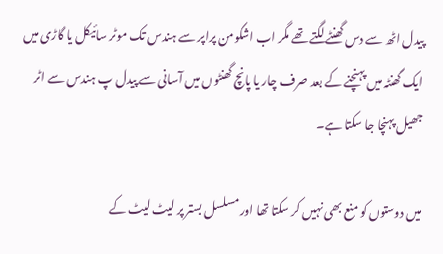پیدل اٹھ سے دس گھنٹے لگتے تھے مگر اب اشکومن پراپر سے ہندس تک موٹر سائیکل یا گاڑی میں ایک گھنٹہ میں پہنچنے کے بعد صرف چار یا پانچ گھنٹوں میں آسانی سے پیدل پ ہندس سے اٹر جھیل پہنچا جا سکتا ہے۔

میں دوستوں کو منع بھی نہیں کر سکتا تھا اور مسلسل بستر پر لیٹ لیٹ کے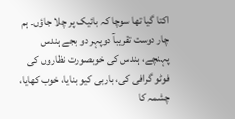اکتا گیا تھا سوچا کہ بائیک پر چلا جاؤں۔ ہم چار دوست تقریبآ دوپہر دو بجے ہندس پہنچے، ہندس کی خوبصورت نظاروں کی فوٹو گرافی کی، باربی کیو بنایا، خوب کھایا، چشمہ کا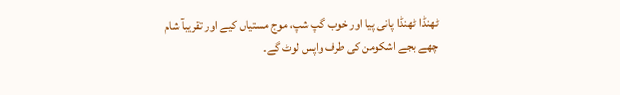ٹھنڈا ٹھنڈا پانی پیا اور خوب گپ شپ، موج مستیاں کیے اور تقریبآ شام چھے بجے اشکومن کی طرف واپس لوٹ گے۔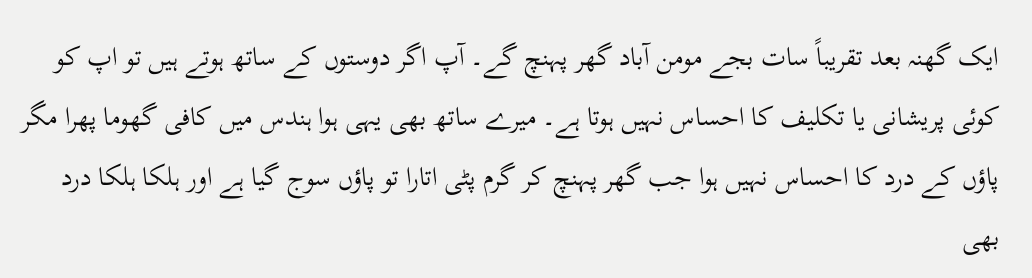ایک گھنہ بعد تقریباً سات بجے مومن آباد گھر پہنچ گے۔ آپ اگر دوستوں کے ساتھ ہوتے ہیں تو اپ کو کوئی پریشانی یا تکلیف کا احساس نہیں ہوتا ہے۔ میرے ساتھ بھی یہی ہوا ہندس میں کافی گھوما پھرا مگر پاؤں کے درد کا احساس نہیں ہوا جب گھر پہنچ کر گرم پٹی اتارا تو پاؤں سوج گیا ہے اور ہلکا ہلکا درد بھی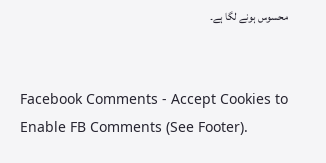محسوس ہونے لگا ہے۔


Facebook Comments - Accept Cookies to Enable FB Comments (See Footer).